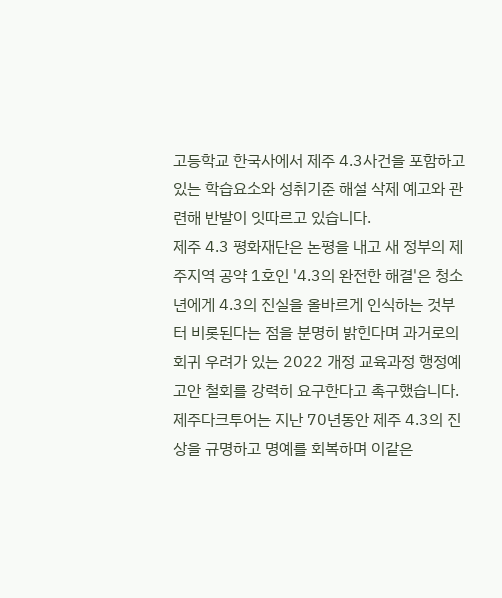고등학교 한국사에서 제주 4.3사건을 포함하고 있는 학습요소와 성취기준 해설 삭제 예고와 관련해 반발이 잇따르고 있습니다.
제주 4.3 평화재단은 논평을 내고 새 정부의 제주지역 공약 1호인 '4.3의 완전한 해결'은 청소년에게 4.3의 진실을 올바르게 인식하는 것부터 비롯된다는 점을 분명히 밝힌다며 과거로의 회귀 우려가 있는 2022 개정 교육과정 행정예고안 철회를 강력히 요구한다고 촉구했습니다.
제주다크투어는 지난 70년동안 제주 4.3의 진상을 규명하고 명예를 회복하며 이같은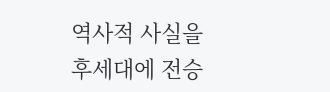역사적 사실을 후세대에 전승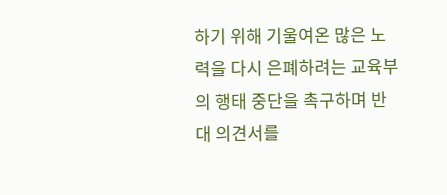하기 위해 기울여온 많은 노력을 다시 은폐하려는 교육부의 행태 중단을 촉구하며 반대 의견서를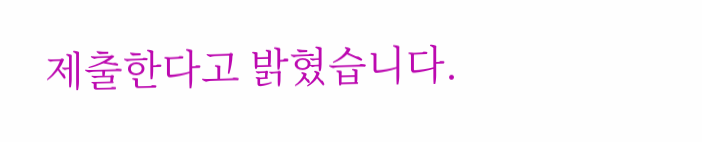제출한다고 밝혔습니다.